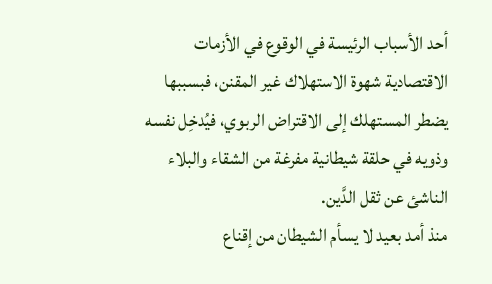أحد الأسباب الرئيسة في الوقوع في الأزمات الاقتصادية شهوة الاستهلاك غير المقنن، فبسببها يضطر المستهلك إلى الاقتراض الربوي، فيُدخِل نفسه وذويه في حلقة شيطانية مفرغة من الشقاء والبلاء الناشئ عن ثقل الدَّين.
منذ أمد بعيد لا يسأم الشيطان من إقناع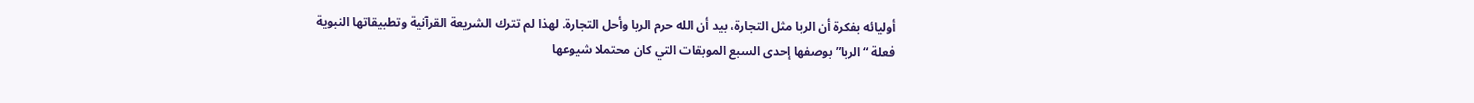أوليائه بفكرة أن الربا مثل التجارة، بيد أن الله حرم الربا وأحل التجارة. لهذا لم تترك الشريعة القرآنية وتطبيقاتها النبوية فعلة “الربا” بوصفها إحدى السبع الموبقات التي كان محتملا شيوعها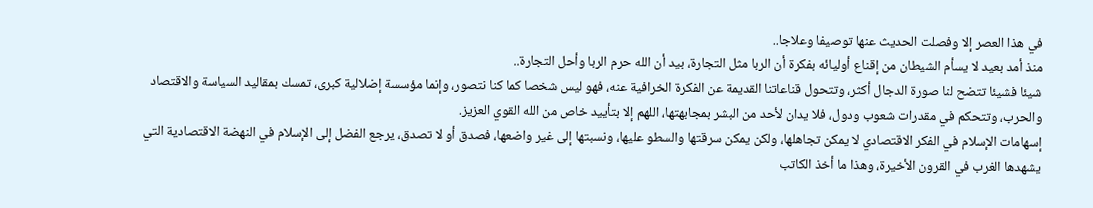في هذا العصر إلا وفصلت الحديث عنها توصيفا وعلاجا..
منذ أمد بعيد لا يسأم الشيطان من إقناع أوليائه بفكرة أن الربا مثل التجارة، بيد أن الله حرم الربا وأحل التجارة..
شيئا فشيئا تتضح لنا صورة الدجال أكثر، وتتحول قناعاتنا القديمة عن الفكرة الخرافية عنه، فهو ليس شخصا كما كنا نتصور، وإنما مؤسسة إضلالية كبرى، تمسك بمقاليد السياسة والاقتصاد والحرب، وتتحكم في مقدرات شعوب ودول، فلا يدان لأحد من البشر بمجابهتها، اللهم إلا بتأييد خاص من الله القوي العزيز.
إسهامات الإسلام في الفكر الاقتصادي لا يمكن تجاهلها، ولكن يمكن سرقتها والسطو عليها، ونسبتها إلى غير واضعها، فصدق أو لا تصدق، يرجع الفضل إلى الإسلام في النهضة الاقتصادية التي يشهدها الغرب في القرون الأخيرة، وهذا ما أخذ الكاتب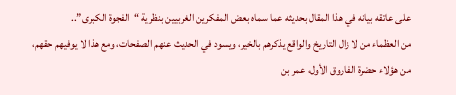على عاتقه بيانه في هذا المقال بحديثه عما سماه بعض المفكرين الغربيين بنظرية “الفجوة الكبرى”..
من العظماء من لا زال التاريخ والواقع يذكرهم بالخير، ويسود في الحديث عنهم الصفحات، ومع هذا لا يوفيهم حقهم، من هؤلاء حضرة الفاروق الأول، عمر بن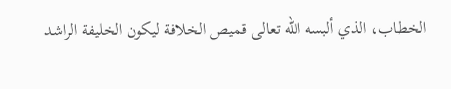الخطاب، الذي ألبسه الله تعالى قميص الخلافة ليكون الخليفة الراشد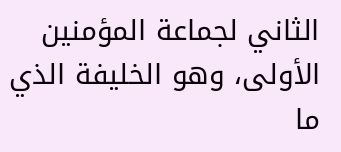الثاني لجماعة المؤمنين الأولى، وهو الخليفة الذي ما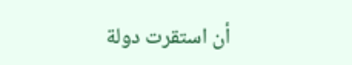أن استقرت دولة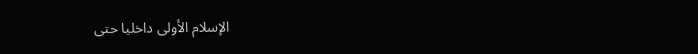الإسلام الأولى داخليا حتى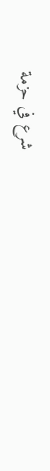شرع في حزمة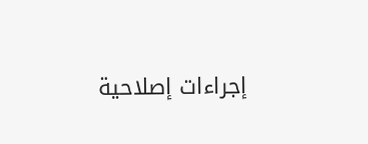إجراءات إصلاحية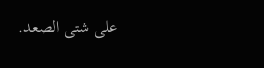على شتى الصعد.